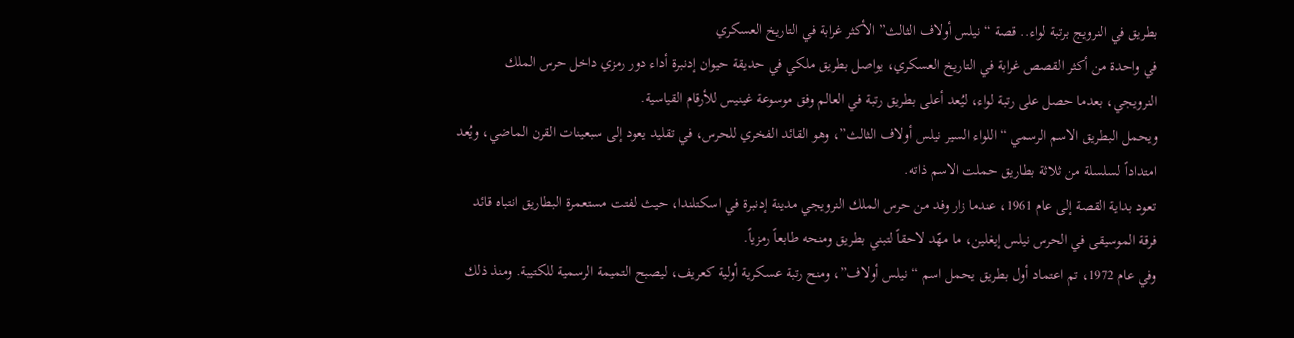بطريق في النرويج برتبة لواء.. قصة “نيلس أولاف الثالث” الأكثر غرابة في التاريخ العسكري
في واحدة من أكثر القصص غرابة في التاريخ العسكري، يواصل بطريق ملكي في حديقة حيوان إدنبرة أداء دور رمزي داخل حرس الملك النرويجي، بعدما حصل على رتبة لواء، ليُعد أعلى بطريق رتبة في العالم وفق موسوعة غينيس للأرقام القياسية.
ويحمل البطريق الاسم الرسمي “اللواء السير نيلس أولاف الثالث”، وهو القائد الفخري للحرس، في تقليد يعود إلى سبعينات القرن الماضي، ويُعد امتداداً لسلسلة من ثلاثة بطاريق حملت الاسم ذاته.
تعود بداية القصة إلى عام 1961، عندما زار وفد من حرس الملك النرويجي مدينة إدنبرة في اسكتلندا، حيث لفتت مستعمرة البطاريق انتباه قائد فرقة الموسيقى في الحرس نيلس إيغلين، ما مهّد لاحقاً لتبني بطريق ومنحه طابعاً رمزياً.
وفي عام 1972، تم اعتماد أول بطريق يحمل اسم “نيلس أولاف”، ومنح رتبة عسكرية أولية كعريف، ليصبح التميمة الرسمية للكتيبة. ومنذ ذلك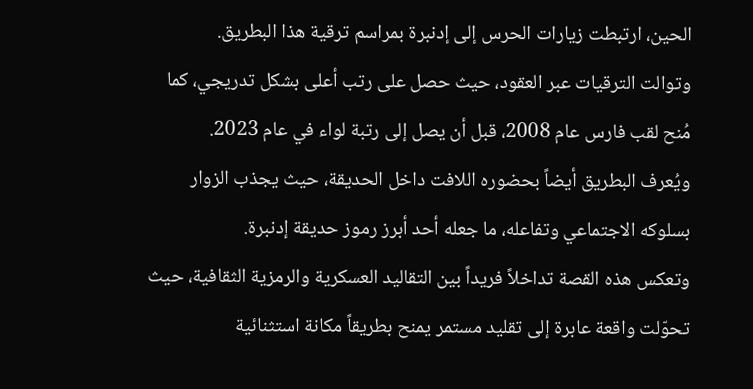الحين، ارتبطت زيارات الحرس إلى إدنبرة بمراسم ترقية هذا البطريق.
وتوالت الترقيات عبر العقود، حيث حصل على رتب أعلى بشكل تدريجي، كما مُنح لقب فارس عام 2008، قبل أن يصل إلى رتبة لواء في عام 2023.
ويُعرف البطريق أيضاً بحضوره اللافت داخل الحديقة، حيث يجذب الزوار بسلوكه الاجتماعي وتفاعله، ما جعله أحد أبرز رموز حديقة إدنبرة.
وتعكس هذه القصة تداخلاً فريداً بين التقاليد العسكرية والرمزية الثقافية، حيث تحوّلت واقعة عابرة إلى تقليد مستمر يمنح بطريقاً مكانة استثنائية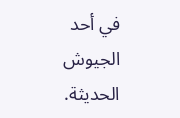في أحد الجيوش الحديثة.